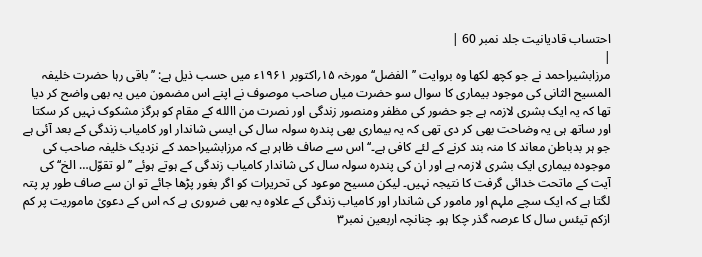احتساب قادیانیت جلد نمبر 60 |
|
مرزابشیراحمد نے جو کچھ لکھا وہ بروایت ’’الفضل‘‘ مورخہ ۱۵؍اکتوبر ۱۹۶۱ء میں حسب ذیل ہے: ’’باقی رہا حضرت خلیفہ المسیح الثانی کی موجود بیماری کا سوال سو حضرت میاں صاحب موصوف نے اپنے اس مضمون میں یہ بھی واضح کر دیا تھا کہ یہ ایک بشری لازمہ ہے جو حضور کی مظفر ومنصور زندگی اور نصرت من االله کے مقام کو ہرگز مشکوک نہیں کر سکتا اور ساتھ ہی یہ وضاحت بھی کر دی تھی کہ یہ بیماری بھی پندرہ سولہ سال کی ایسی شاندار اور کامیاب زندگی کے بعد آئی ہے جو ہر بدباطن معاند کا منہ بند کرنے کے لئے کافی ہے۔‘‘ اس سے صاف ظاہر ہے کہ مرزابشیراحمد کے نزدیک خلیفہ صاحب کی موجودہ بیماری ایک بشری لازمہ ہے اور ان کی پندرہ سولہ سال کی شاندار کامیاب زندگی کے ہوتے ہوئے ’’لو تقوّل… الخ‘‘ کی آیت کے ماتحت خدائی گرفت کا نتیجہ نہیں۔ لیکن مسیح موعود کی تحریرات کو اگر بغور پڑھا جائے تو ان سے صاف طور پر پتہ لگتا ہے کہ ایک سچے ملہم اور مامور کی شاندار اور کامیاب زندگی کے علاوہ یہ بھی ضروری ہے کہ اس کے دعویٰ ماموریت پر کم ازکم تیئس سال کا عرصہ گذر چکا ہو۔ چنانچہ اربعین نمبر۳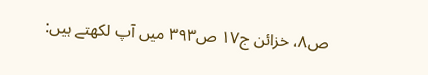ص۸، خزائن ج۱۷ ص۳۹۳ میں آپ لکھتے ہیں: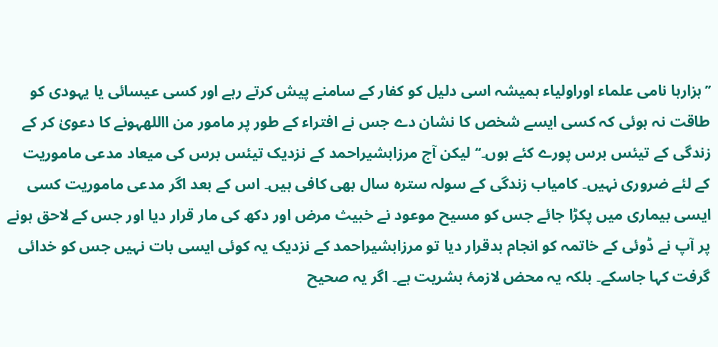’’ہزارہا نامی علماء اوراولیاء ہمیشہ اسی دلیل کو کفار کے سامنے پیش کرتے رہے اور کسی عیسائی یا یہودی کو طاقت نہ ہوئی کہ کسی ایسے شخص کا نشان دے جس نے افتراء کے طور پر مامور من االلهہونے کا دعویٰ کر کے زندگی کے تیئس برس پورے کئے ہوں۔‘‘ لیکن آج مرزابشیراحمد کے نزدیک تیئس برس کی میعاد مدعی ماموریت کے لئے ضروری نہیں۔ کامیاب زندگی کے سولہ سترہ سال بھی کافی ہیں۔ اس کے بعد اگر مدعی ماموریت کسی ایسی بیماری میں پکڑا جائے جس کو مسیح موعود نے خبیث مرض اور دکھ کی مار قرار دیا اور جس کے لاحق ہونے پر آپ نے ڈوئی کے خاتمہ کو انجام بدقرار دیا تو مرزابشیراحمد کے نزدیک یہ کوئی ایسی بات نہیں جس کو خدائی گرفت کہا جاسکے۔ بلکہ یہ محض لازمۂ بشریت ہے۔ اگر یہ صحیح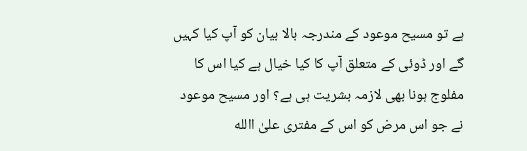ہے تو مسیح موعود کے مندرجہ بالا بیان کو آپ کیا کہیں گے اور ڈوئی کے متعلق آپ کا کیا خیال ہے کیا اس کا مفلوج ہونا بھی لازمہ بشریت ہی ہے؟ اور مسیح موعود نے جو اس مرض کو اس کے مفتری علیٰ االله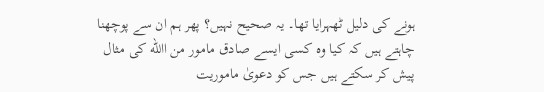ہونے کی دلیل ٹھہرایا تھا۔ یہ صحیح نہیں؟ پھر ہم ان سے پوچھنا چاہتے ہیں کہ کیا وہ کسی ایسے صادق مامور من االله کی مثال پیش کر سکتے ہیں جس کو دعویٰ ماموریت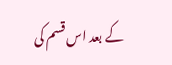کے بعد اس قسم کی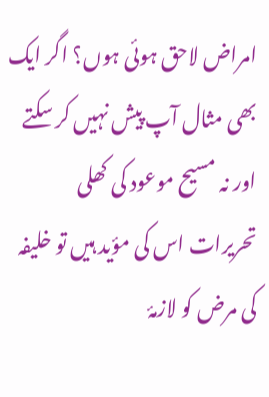امراض لاحق ہوئی ہوں؟ اگر ایک بھی مثال آپ پیش نہیں کر سکتے اور نہ مسیح موعود کی کھلی تحریرات اس کی مؤید ہیں تو خلیفہ کی مرض کو لازمۂ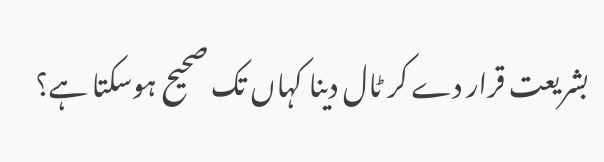بشریعت قرار دے کر ٹال دینا کہاں تک صحیح ہوسکتا ہے؟